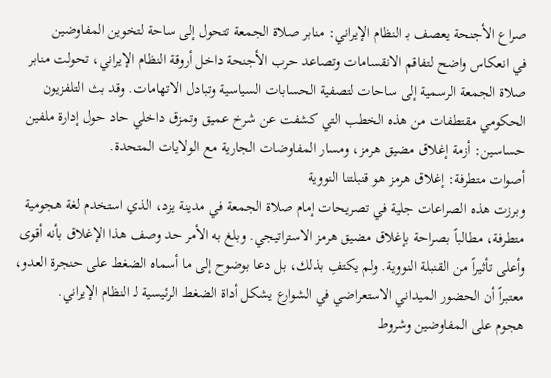صراع الأجنحة يعصف بـ النظام الإيراني: منابر صلاة الجمعة تتحول إلى ساحة لتخوين المفاوضين
في انعكاس واضح لتفاقم الانقسامات وتصاعد حرب الأجنحة داخل أروقة النظام الإيراني، تحولت منابر صلاة الجمعة الرسمية إلى ساحات لتصفية الحسابات السياسية وتبادل الاتهامات. وقد بث التلفزيون الحكومي مقتطفات من هذه الخطب التي كشفت عن شرخ عميق وتمزق داخلي حاد حول إدارة ملفين حساسين: أزمة إغلاق مضيق هرمز، ومسار المفاوضات الجارية مع الولايات المتحدة.
أصوات متطرفة: إغلاق هرمز هو قنبلتنا النووية
وبرزت هذه الصراعات جلية في تصريحات إمام صلاة الجمعة في مدينة يزد، الذي استخدم لغة هجومية متطرفة، مطالباً بصراحة بإغلاق مضيق هرمز الاستراتيجي. وبلغ به الأمر حد وصف هذا الإغلاق بأنه أقوى وأعلى تأثيراً من القنبلة النووية. ولم يكتفِ بذلك، بل دعا بوضوح إلى ما أسماه الضغط على حنجرة العدو، معتبراً أن الحضور الميداني الاستعراضي في الشوارع يشكل أداة الضغط الرئيسية لـ النظام الإيراني.
هجوم على المفاوضين وشروط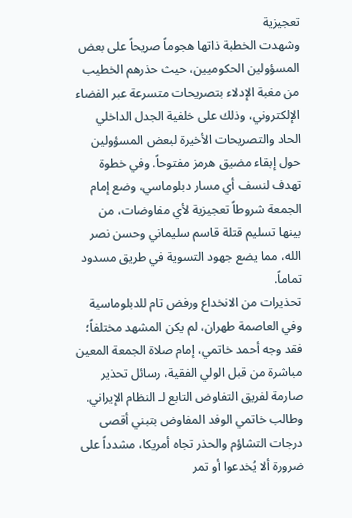تعجيزية
وشهدت الخطبة ذاتها هجوماً صريحاً على بعض المسؤولين الحكوميين، حيث حذرهم الخطيب من مغبة الإدلاء بتصريحات متسرعة عبر الفضاء الإلكتروني، وذلك على خلفية الجدل الداخلي الحاد والتصريحات الأخيرة لبعض المسؤولين حول إبقاء مضيق هرمز مفتوحاً. وفي خطوة تهدف لنسف أي مسار دبلوماسي، وضع إمام الجمعة شروطاً تعجيزية لأي مفاوضات، من بينها تسليم قتلة قاسم سليماني وحسن نصر الله، مما يضع جهود التسوية في طريق مسدود تماماً.
تحذيرات من الانخداع ورفض تام للدبلوماسية
وفي العاصمة طهران، لم يكن المشهد مختلفاً؛ فقد وجه أحمد خاتمي، إمام صلاة الجمعة المعين مباشرة من قبل الولي الفقیة، رسائل تحذير صارمة لفريق التفاوض التابع لـ النظام الإيراني. وطالب خاتمي الوفد المفاوض بتبني أقصى درجات التشاؤم والحذر تجاه أمريكا، مشدداً على ضرورة ألا يُخدعوا أو تمر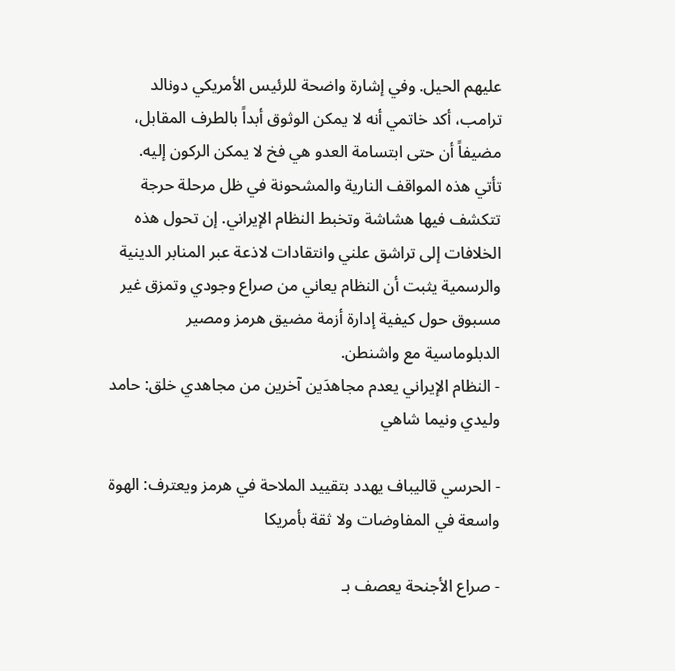عليهم الحيل. وفي إشارة واضحة للرئيس الأمريكي دونالد ترامب، أكد خاتمي أنه لا يمكن الوثوق أبداً بالطرف المقابل، مضيفاً أن حتى ابتسامة العدو هي فخ لا يمكن الركون إليه.
تأتي هذه المواقف النارية والمشحونة في ظل مرحلة حرجة تتكشف فيها هشاشة وتخبط النظام الإيراني. إن تحول هذه الخلافات إلى تراشق علني وانتقادات لاذعة عبر المنابر الدينية والرسمية يثبت أن النظام يعاني من صراع وجودي وتمزق غير مسبوق حول كيفية إدارة أزمة مضيق هرمز ومصير الدبلوماسية مع واشنطن.
- النظام الإيراني يعدم مجاهدَين آخرين من مجاهدي خلق: حامد وليدي ونيما شاهي

- الحرسي قاليباف يهدد بتقييد الملاحة في هرمز ويعترف: الهوة واسعة في المفاوضات ولا ثقة بأمريكا

- صراع الأجنحة يعصف بـ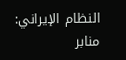النظام الإيراني: منابر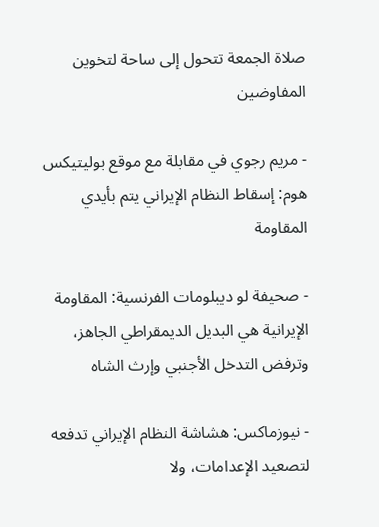صلاة الجمعة تتحول إلى ساحة لتخوين المفاوضين

- مريم رجوي في مقابلة مع موقع بوليتيكس هوم: إسقاط النظام الإيراني يتم بأيدي المقاومة

- صحيفة لو ديبلومات الفرنسية: المقاومة الإيرانية هي البديل الديمقراطي الجاهز، وترفض التدخل الأجنبي وإرث الشاه

- نيوزماكس: هشاشة النظام الإيراني تدفعه لتصعيد الإعدامات، ولا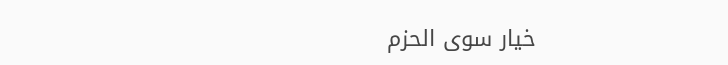خيار سوى الحزم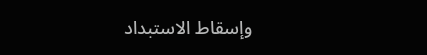وإسقاط الاستبداد